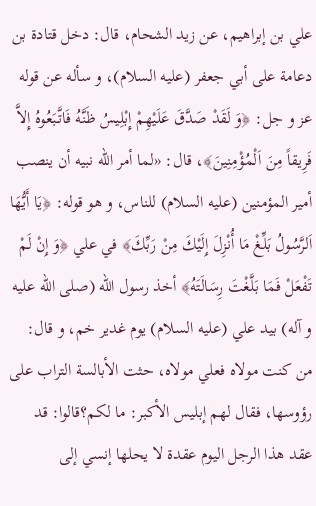علي بن إبراهيم، عن زيد الشحام، قال: دخل قتادة بن دعامة على أبي جعفر (عليه السلام)، و سأله عن قوله عز و جل: ﴿وَ لَقَدْ صَدَّقَ عَلَيْهِمْ إِبْلِيسُ ظَنَّهُ فَاتَّبَعُوهُ إِلاَّ فَرِيقاً مِنَ اَلْمُؤْمِنِينَ﴾، قال: «لما أمر الله نبيه أن ينصب أمير المؤمنين (عليه السلام) للناس، و هو قوله: ﴿يَا أَيُّهَا اَلرَّسُولُ بَلِّغْ مَا أُنْزِلَ إِلَيْكَ مِنْ رَبِّكَ﴾ في علي ﴿وَ إِنْ لَمْ تَفْعَلْ فَمَا بَلَّغْتَ رِسَالَتَهُ﴾ أخذ رسول الله (صلى الله عليه و آله) بيد علي (عليه السلام) يوم غدير خم، و قال: من كنت مولاه فعلي مولاه، حثت الأبالسة التراب على رؤوسها، فقال لهم إبليس الأكبر: ما لكم؟قالوا: قد عقد هذا الرجل اليوم عقدة لا يحلها إنسي إلى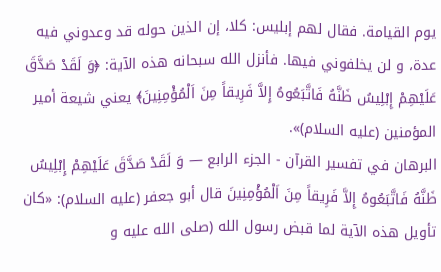يوم القيامة. فقال لهم إبليس: كلا، إن الذين حوله قد وعدوني فيه عدة، و لن يخلفوني فيها. فأنزل الله سبحانه هذه الآية: ﴿وَ لَقَدْ صَدَّقَ عَلَيْهِمْ إِبْلِيسُ ظَنَّهُ فَاتَّبَعُوهُ إِلاَّ فَرِيقاً مِنَ اَلْمُؤْمِنِينَ﴾ يعني شيعة أمير المؤمنين (عليه السلام)».
البرهان في تفسير القرآن - الجزء الرابع — وَ لَقَدْ صَدَّقَ عَلَيْهِمْ إِبْلِيسُ ظَنَّهُ فَاتَّبَعُوهُ إِلاَّ فَرِيقاً مِنَ اَلْمُؤْمِنِينَ قال أبو جعفر (عليه السلام): «كان تأويل هذه الآية لما قبض رسول الله (صلى الله عليه و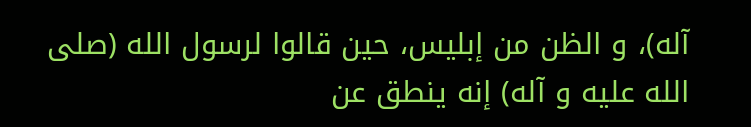آله)، و الظن من إبليس، حين قالوا لرسول الله (صلى الله عليه و آله) إنه ينطق عن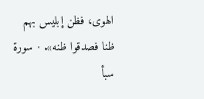الهوى، فظن إبليس بهم ظنا فصدقوا ظنه». · سورة سبأ